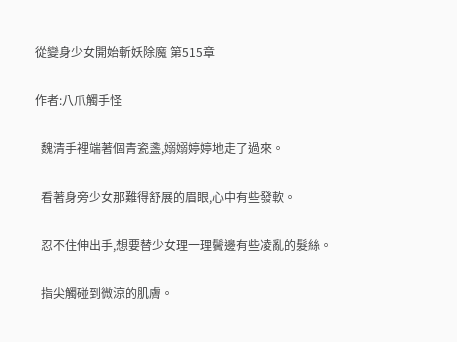從變身少女開始斬妖除魔 第515章

作者:八爪觸手怪

  魏清手裡端著個青瓷盞,嫋嫋婷婷地走了過來。

  看著身旁少女那難得舒展的眉眼,心中有些發軟。

  忍不住伸出手,想要替少女理一理鬢邊有些凌亂的髮絲。

  指尖觸碰到微涼的肌膚。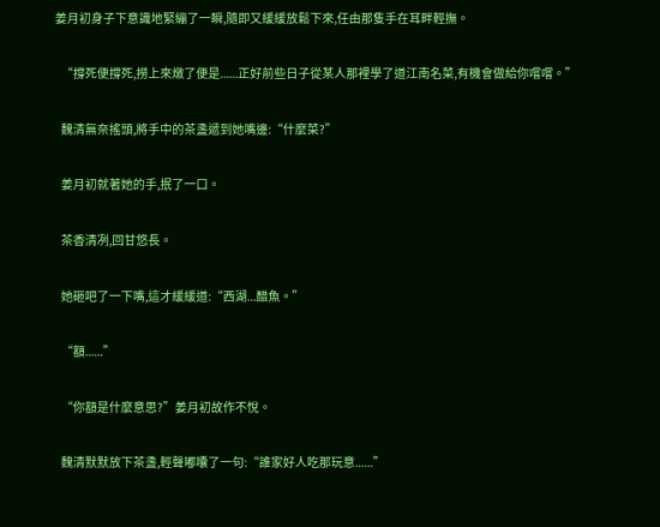姜月初身子下意識地緊繃了一瞬,隨即又緩緩放鬆下來,任由那隻手在耳畔輕撫。

  “撐死便撐死,撈上來燉了便是......正好前些日子從某人那裡學了道江南名菜,有機會做給你嚐嚐。”

  魏清無奈搖頭,將手中的茶盞遞到她嘴邊:“什麼菜?”

  姜月初就著她的手,抿了一口。

  茶香清冽,回甘悠長。

  她砸吧了一下嘴,這才緩緩道:“西湖...醋魚。”

  “額......”

  “你額是什麼意思?”姜月初故作不悅。

  魏清默默放下茶盞,輕聲嘟囔了一句:“誰家好人吃那玩意......”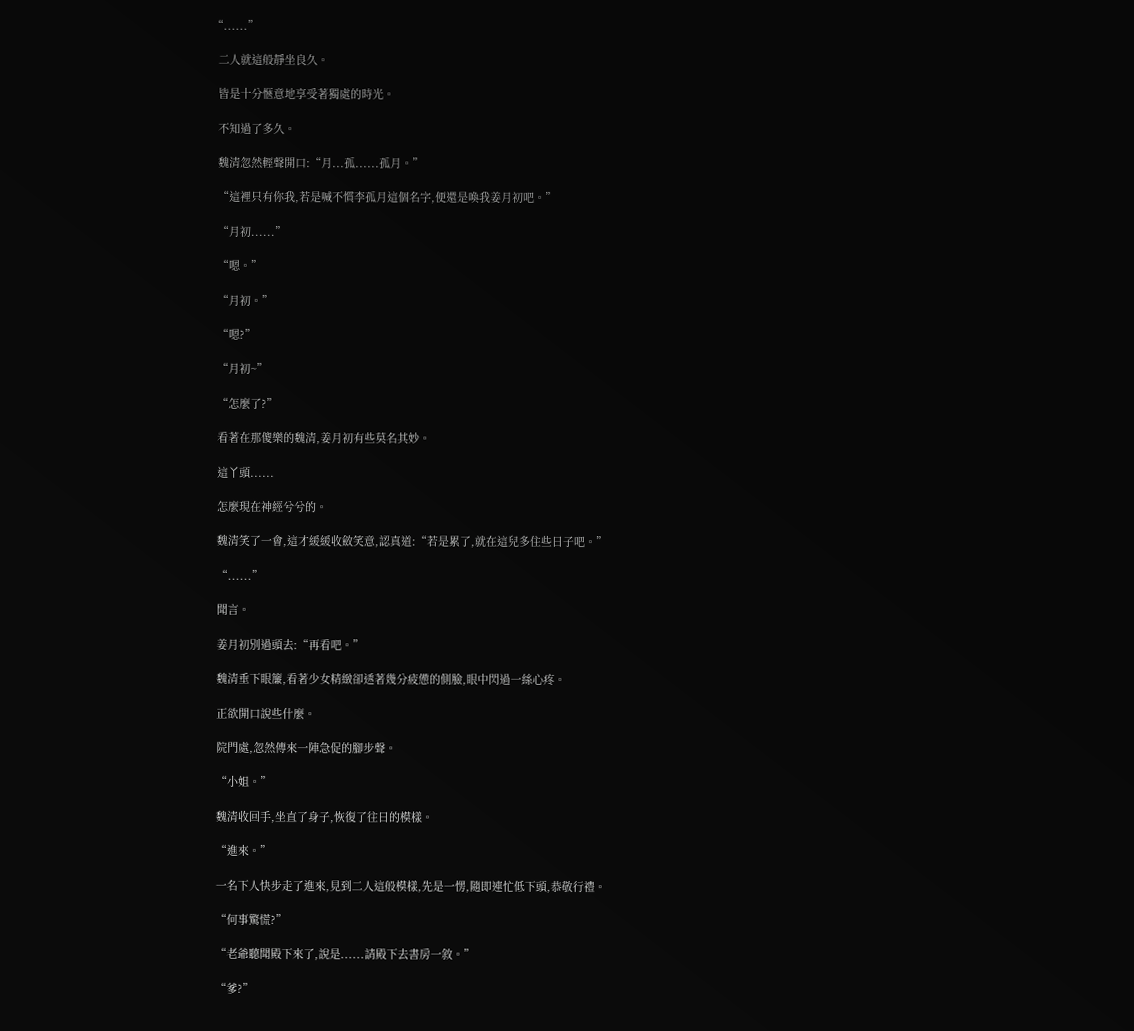“......”

  二人就這般靜坐良久。

  皆是十分愜意地享受著獨處的時光。

  不知過了多久。

  魏清忽然輕聲開口:“月...孤......孤月。”

  “這裡只有你我,若是喊不慣李孤月這個名字,便還是喚我姜月初吧。”

  “月初......”

  “嗯。”

  “月初。”

  “嗯?”

  “月初~”

  “怎麼了?”

  看著在那傻樂的魏清,姜月初有些莫名其妙。

  這丫頭......

  怎麼現在神經兮兮的。

  魏清笑了一會,這才緩緩收斂笑意,認真道:“若是累了,就在這兒多住些日子吧。”

  “......”

  聞言。

  姜月初別過頭去:“再看吧。”

  魏清垂下眼簾,看著少女精緻卻透著幾分疲憊的側臉,眼中閃過一絲心疼。

  正欲開口說些什麼。

  院門處,忽然傳來一陣急促的腳步聲。

  “小姐。”

  魏清收回手,坐直了身子,恢復了往日的模樣。

  “進來。”

  一名下人快步走了進來,見到二人這般模樣,先是一愣,隨即連忙低下頭,恭敬行禮。

  “何事驚慌?”

  “老爺聽聞殿下來了,說是......請殿下去書房一敘。”

  “爹?”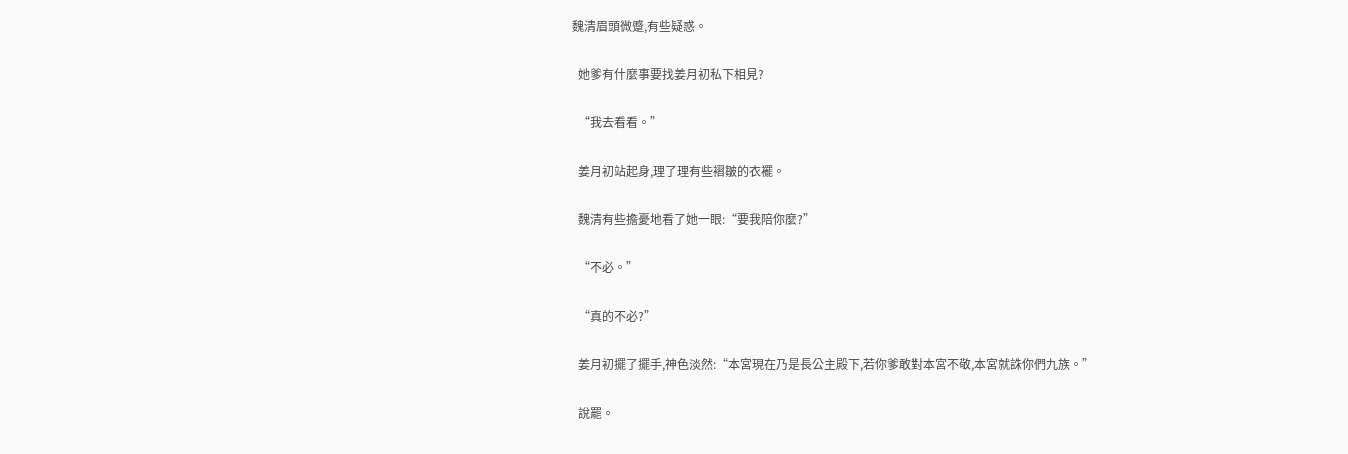魏清眉頭微蹙,有些疑惑。

  她爹有什麼事要找姜月初私下相見?

  “我去看看。”

  姜月初站起身,理了理有些褶皺的衣襬。

  魏清有些擔憂地看了她一眼:“要我陪你麼?”

  “不必。”

  “真的不必?”

  姜月初擺了擺手,神色淡然:“本宮現在乃是長公主殿下,若你爹敢對本宮不敬,本宮就誅你們九族。”

  說罷。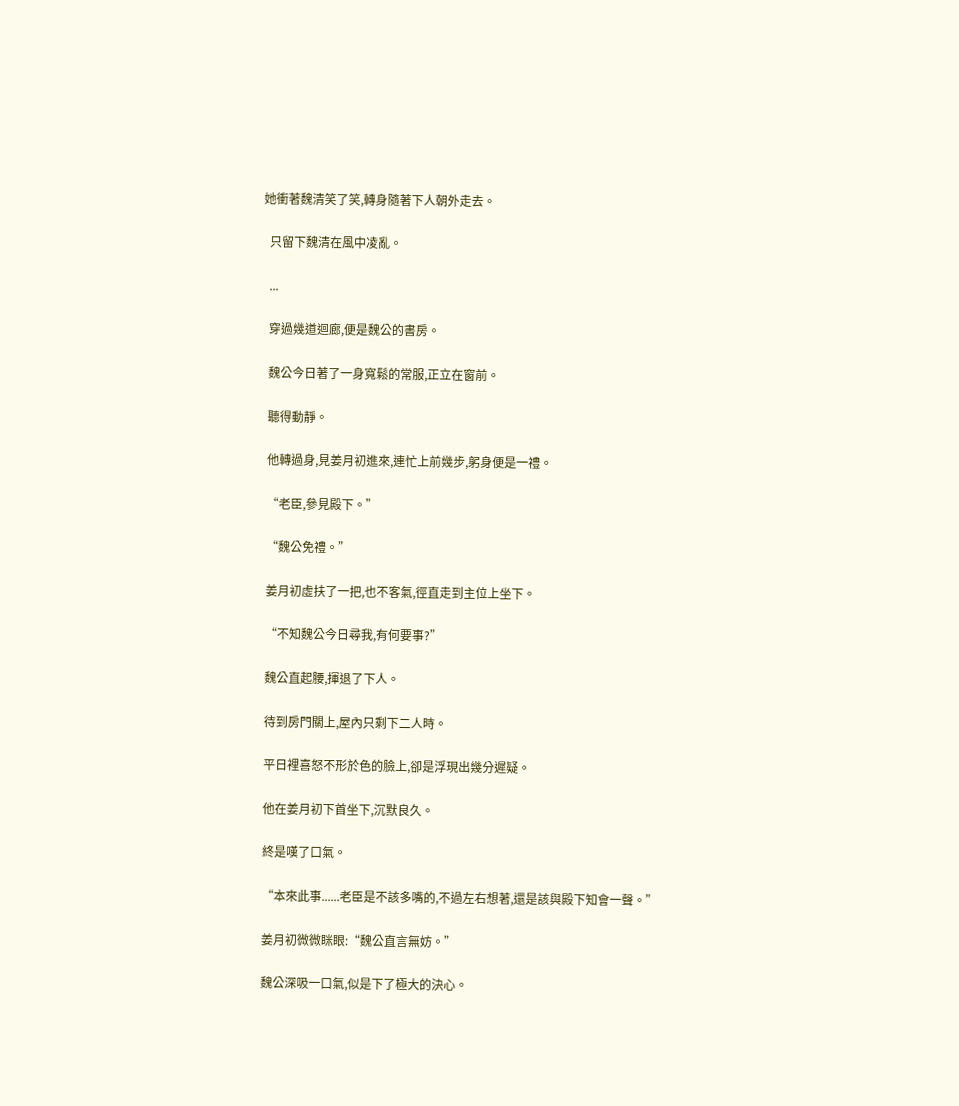她衝著魏清笑了笑,轉身隨著下人朝外走去。

  只留下魏清在風中凌亂。

  ...

  穿過幾道迴廊,便是魏公的書房。

  魏公今日著了一身寬鬆的常服,正立在窗前。

  聽得動靜。

  他轉過身,見姜月初進來,連忙上前幾步,躬身便是一禮。

  “老臣,參見殿下。”

  “魏公免禮。”

  姜月初虛扶了一把,也不客氣,徑直走到主位上坐下。

  “不知魏公今日尋我,有何要事?”

  魏公直起腰,揮退了下人。

  待到房門關上,屋內只剩下二人時。

  平日裡喜怒不形於色的臉上,卻是浮現出幾分遲疑。

  他在姜月初下首坐下,沉默良久。

  終是嘆了口氣。

  “本來此事......老臣是不該多嘴的,不過左右想著,還是該與殿下知會一聲。”

  姜月初微微眯眼:“魏公直言無妨。”

  魏公深吸一口氣,似是下了極大的決心。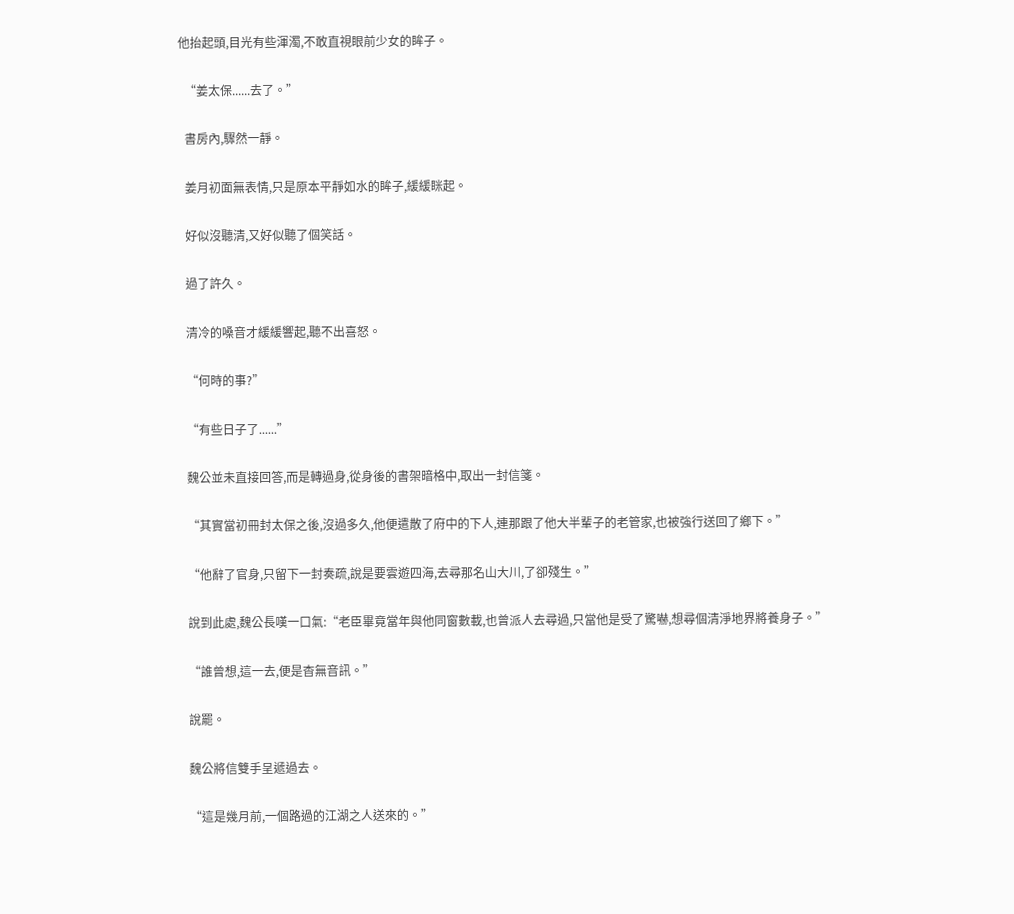他抬起頭,目光有些渾濁,不敢直視眼前少女的眸子。

  “姜太保......去了。”

  書房內,驟然一靜。

  姜月初面無表情,只是原本平靜如水的眸子,緩緩眯起。

  好似沒聽清,又好似聽了個笑話。

  過了許久。

  清冷的嗓音才緩緩響起,聽不出喜怒。

  “何時的事?”

  “有些日子了......”

  魏公並未直接回答,而是轉過身,從身後的書架暗格中,取出一封信箋。

  “其實當初冊封太保之後,沒過多久,他便遣散了府中的下人,連那跟了他大半輩子的老管家,也被強行送回了鄉下。”

  “他辭了官身,只留下一封奏疏,說是要雲遊四海,去尋那名山大川,了卻殘生。”

  說到此處,魏公長嘆一口氣:“老臣畢竟當年與他同窗數載,也曾派人去尋過,只當他是受了驚嚇,想尋個清淨地界將養身子。”

  “誰曾想,這一去,便是杳無音訊。”

  說罷。

  魏公將信雙手呈遞過去。

  “這是幾月前,一個路過的江湖之人送來的。”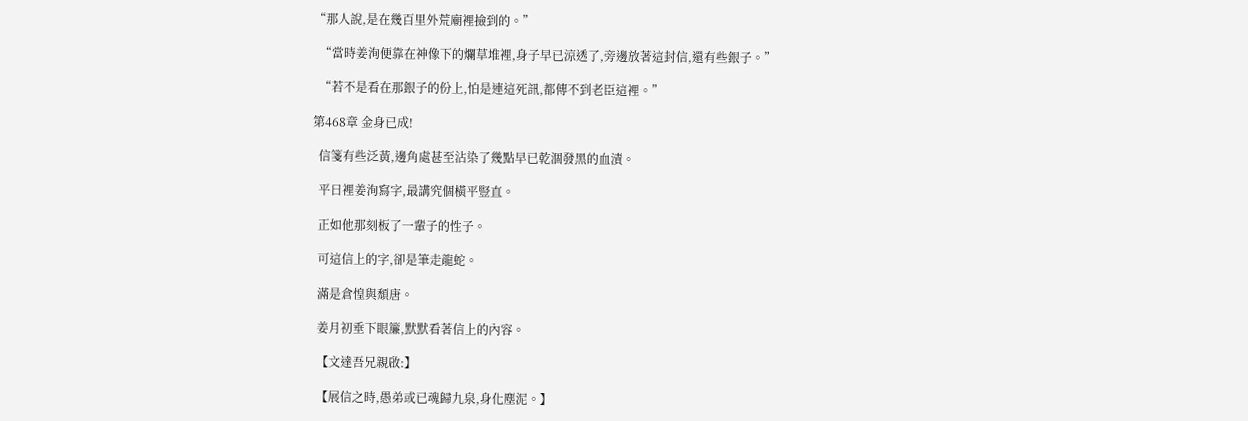“那人說,是在幾百里外荒廟裡撿到的。”

  “當時姜洵便靠在神像下的爛草堆裡,身子早已涼透了,旁邊放著這封信,還有些銀子。”

  “若不是看在那銀子的份上,怕是連這死訊,都傳不到老臣這裡。”

第468章 金身已成!

  信箋有些泛黃,邊角處甚至沾染了幾點早已乾涸發黑的血漬。

  平日裡姜洵寫字,最講究個橫平豎直。

  正如他那刻板了一輩子的性子。

  可這信上的字,卻是筆走龍蛇。

  滿是倉惶與頹唐。

  姜月初垂下眼簾,默默看著信上的內容。

  【文達吾兄親啟:】

  【展信之時,愚弟或已魂歸九泉,身化塵泥。】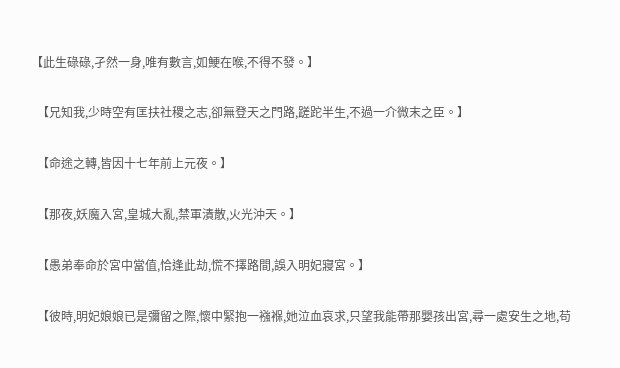【此生碌碌,孑然一身,唯有數言,如鯁在喉,不得不發。】

  【兄知我,少時空有匡扶社稷之志,卻無登天之門路,蹉跎半生,不過一介微末之臣。】

  【命途之轉,皆因十七年前上元夜。】

  【那夜,妖魔入宮,皇城大亂,禁軍潰散,火光沖天。】

  【愚弟奉命於宮中當值,恰逢此劫,慌不擇路間,誤入明妃寢宮。】

  【彼時,明妃娘娘已是彌留之際,懷中緊抱一襁褓,她泣血哀求,只望我能帶那嬰孩出宮,尋一處安生之地,苟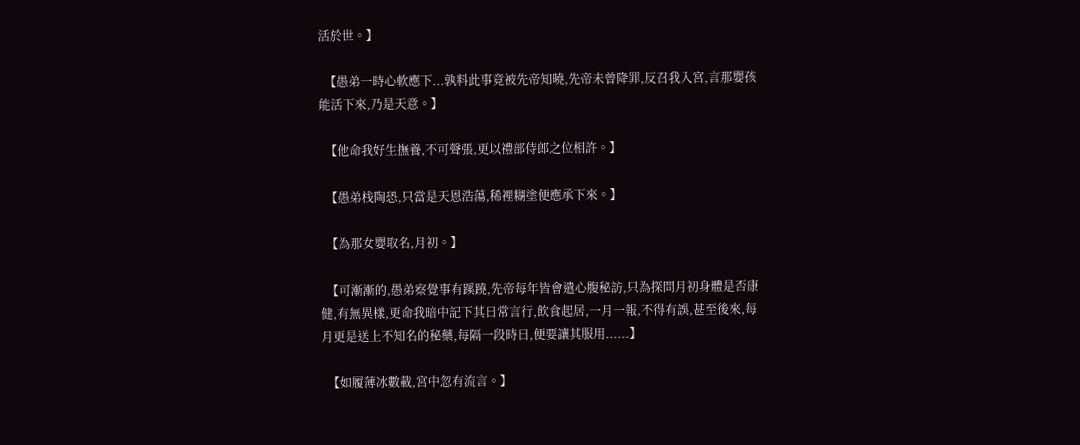活於世。】

  【愚弟一時心軟應下...孰料此事竟被先帝知曉,先帝未曾降罪,反召我入宮,言那嬰孩能活下來,乃是天意。】

  【他命我好生撫養,不可聲張,更以禮部侍郎之位相許。】

  【愚弟栈陶恐,只當是天恩浩蕩,稀裡糊塗便應承下來。】

  【為那女嬰取名,月初。】

  【可漸漸的,愚弟察覺事有蹊蹺,先帝每年皆會遣心腹秘訪,只為探問月初身體是否康健,有無異樣,更命我暗中記下其日常言行,飲食起居,一月一報,不得有誤,甚至後來,每月更是送上不知名的秘藥,每隔一段時日,便要讓其服用......】

  【如履薄冰數載,宮中忽有流言。】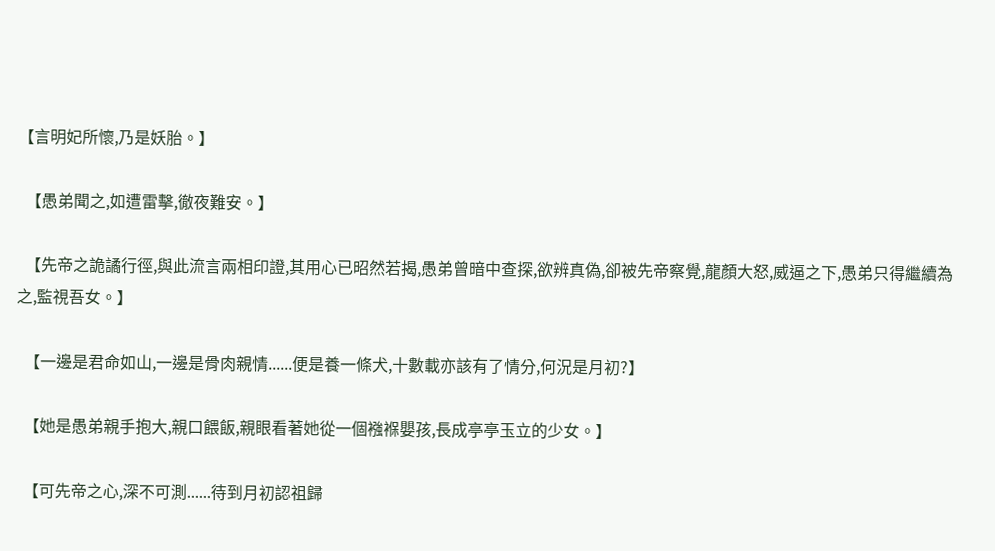【言明妃所懷,乃是妖胎。】

  【愚弟聞之,如遭雷擊,徹夜難安。】

  【先帝之詭譎行徑,與此流言兩相印證,其用心已昭然若揭,愚弟曾暗中查探,欲辨真偽,卻被先帝察覺,龍顏大怒,威逼之下,愚弟只得繼續為之,監視吾女。】

  【一邊是君命如山,一邊是骨肉親情......便是養一條犬,十數載亦該有了情分,何況是月初?】

  【她是愚弟親手抱大,親口餵飯,親眼看著她從一個襁褓嬰孩,長成亭亭玉立的少女。】

  【可先帝之心,深不可測......待到月初認祖歸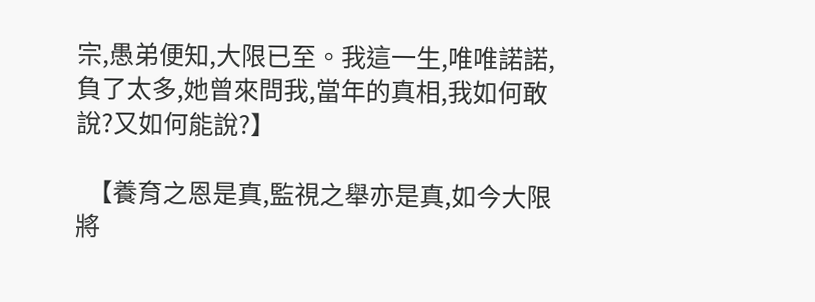宗,愚弟便知,大限已至。我這一生,唯唯諾諾,負了太多,她曾來問我,當年的真相,我如何敢說?又如何能說?】

  【養育之恩是真,監視之舉亦是真,如今大限將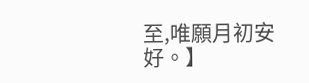至,唯願月初安好。】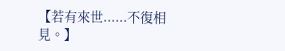【若有來世......不復相見。】